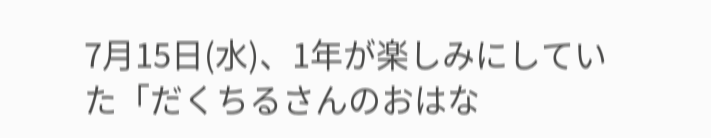7月15日(水)、1年が楽しみにしていた「だくちるさんのおはな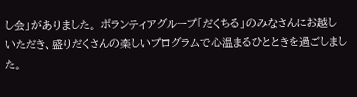し会」がありました。 ボランティアグループ「だくちる」のみなさんにお越しいただき、盛りだくさんの楽しいプログラムで心温まるひとときを過ごしました。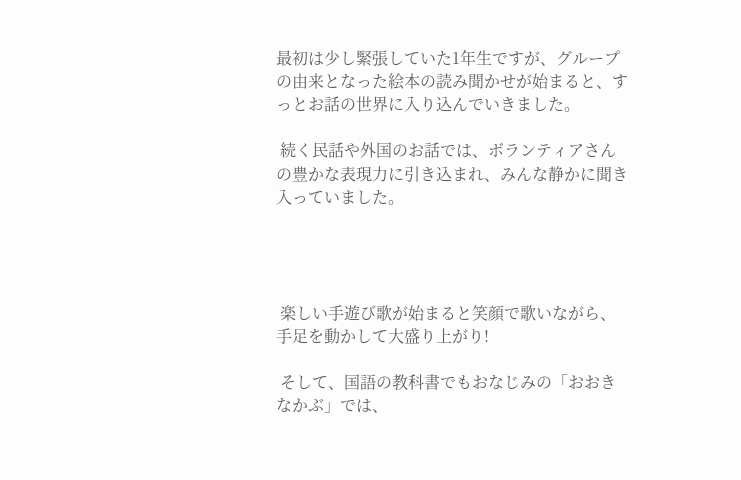最初は少し緊張していた1年生ですが、グループの由来となった絵本の読み聞かせが始まると、すっとお話の世界に入り込んでいきました。

 続く民話や外国のお話では、ボランティアさんの豊かな表現力に引き込まれ、みんな静かに聞き入っていました。




 楽しい手遊び歌が始まると笑顔で歌いながら、手足を動かして大盛り上がり!

 そして、国語の教科書でもおなじみの「おおきなかぶ」では、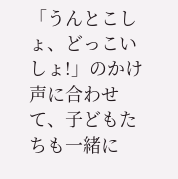「うんとこしょ、どっこいしょ!」のかけ声に合わせて、子どもたちも一緒に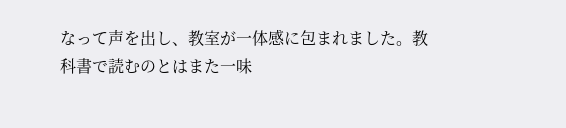なって声を出し、教室が一体感に包まれました。教科書で読むのとはまた一味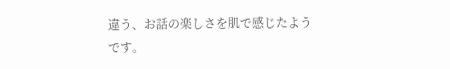違う、お話の楽しさを肌で感じたようです。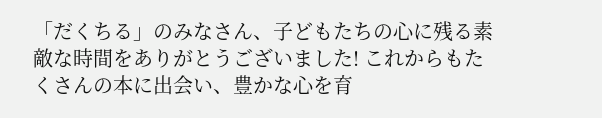「だくちる」のみなさん、子どもたちの心に残る素敵な時間をありがとうございました! これからもたくさんの本に出会い、豊かな心を育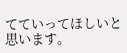てていってほしいと思います。